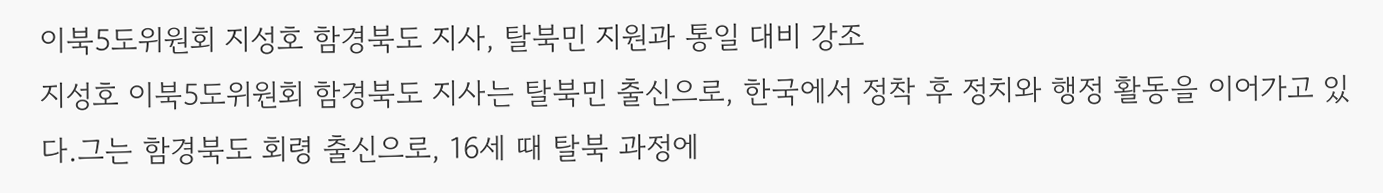이북5도위원회 지성호 함경북도 지사, 탈북민 지원과 통일 대비 강조
지성호 이북5도위원회 함경북도 지사는 탈북민 출신으로, 한국에서 정착 후 정치와 행정 활동을 이어가고 있다.그는 함경북도 회령 출신으로, 16세 때 탈북 과정에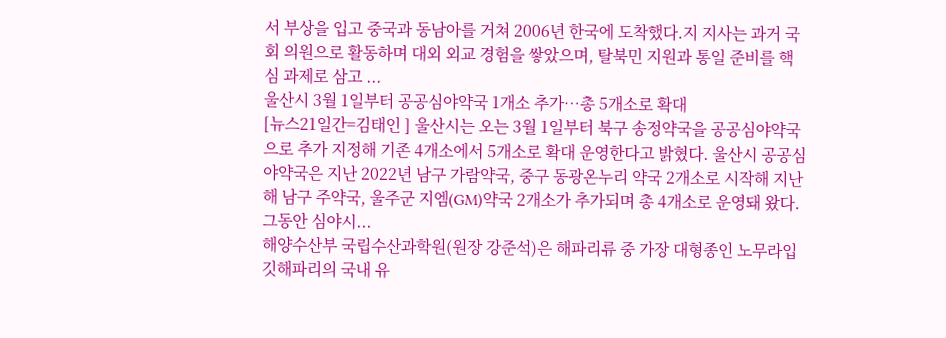서 부상을 입고 중국과 동남아를 거쳐 2006년 한국에 도착했다.지 지사는 과거 국회 의원으로 활동하며 대외 외교 경험을 쌓았으며, 탈북민 지원과 통일 준비를 핵심 과제로 삼고 ...
울산시 3월 1일부터 공공심야약국 1개소 추가…총 5개소로 확대
[뉴스21일간=김태인 ] 울산시는 오는 3월 1일부터 북구 송정약국을 공공심야약국으로 추가 지정해 기존 4개소에서 5개소로 확대 운영한다고 밝혔다. 울산시 공공심야약국은 지난 2022년 남구 가람약국, 중구 동광온누리 약국 2개소로 시작해 지난해 남구 주약국, 울주군 지엠(GM)약국 2개소가 추가되며 총 4개소로 운영돼 왔다. 그동안 심야시...
해양수산부 국립수산과학원(원장 강준석)은 해파리류 중 가장 대형종인 노무라입깃해파리의 국내 유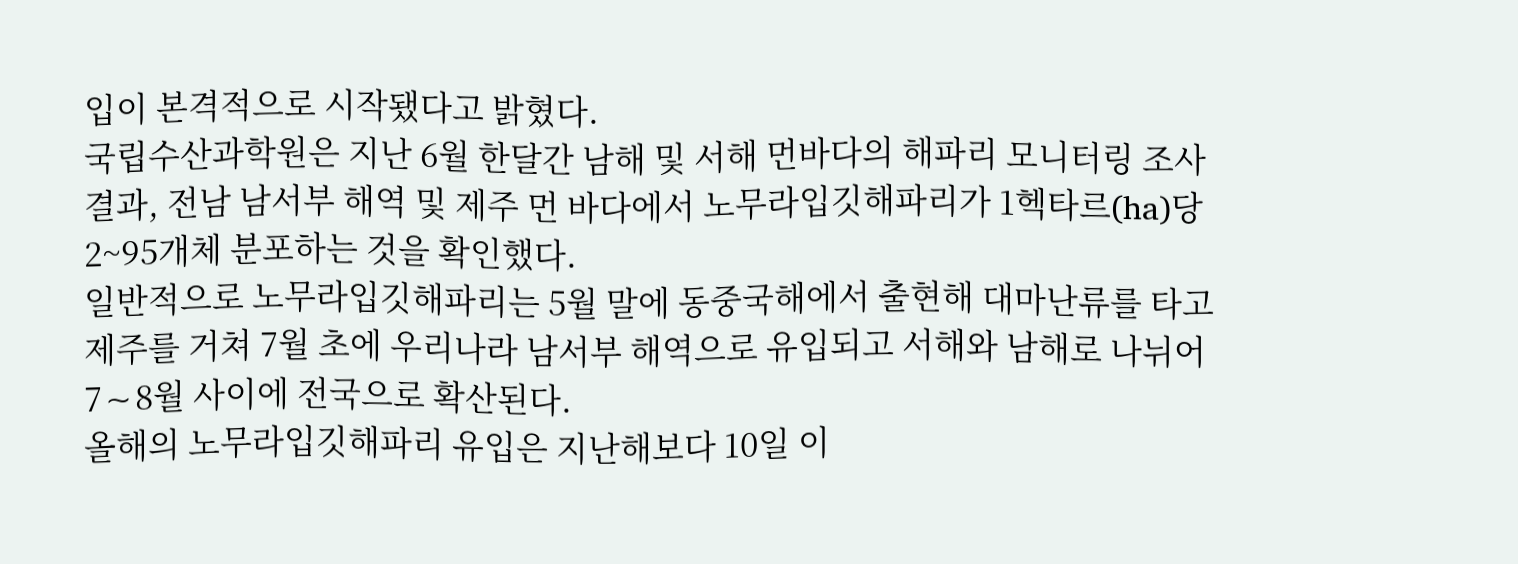입이 본격적으로 시작됐다고 밝혔다.
국립수산과학원은 지난 6월 한달간 남해 및 서해 먼바다의 해파리 모니터링 조사 결과, 전남 남서부 해역 및 제주 먼 바다에서 노무라입깃해파리가 1헥타르(ha)당 2~95개체 분포하는 것을 확인했다.
일반적으로 노무라입깃해파리는 5월 말에 동중국해에서 출현해 대마난류를 타고 제주를 거쳐 7월 초에 우리나라 남서부 해역으로 유입되고 서해와 남해로 나뉘어 7∼8월 사이에 전국으로 확산된다.
올해의 노무라입깃해파리 유입은 지난해보다 10일 이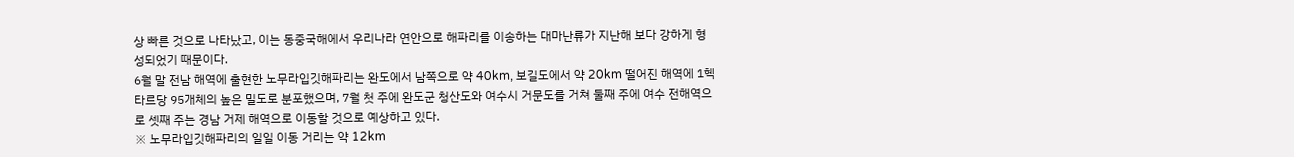상 빠른 것으로 나타났고, 이는 동중국해에서 우리나라 연안으로 해파리를 이송하는 대마난류가 지난해 보다 강하게 형성되었기 때문이다.
6월 말 전남 해역에 출현한 노무라입깃해파리는 완도에서 남쪽으로 약 40km, 보길도에서 약 20km 떨어진 해역에 1헥타르당 95개체의 높은 밀도로 분포했으며, 7월 첫 주에 완도군 청산도와 여수시 거문도를 거쳐 둘째 주에 여수 전해역으로 셋째 주는 경남 거제 해역으로 이동할 것으로 예상하고 있다.
※ 노무라입깃해파리의 일일 이동 거리는 약 12km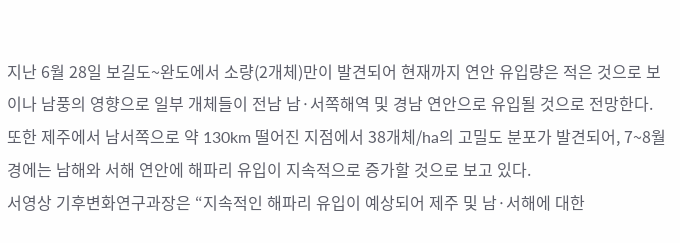지난 6월 28일 보길도~완도에서 소량(2개체)만이 발견되어 현재까지 연안 유입량은 적은 것으로 보이나 남풍의 영향으로 일부 개체들이 전남 남·서쪽해역 및 경남 연안으로 유입될 것으로 전망한다.
또한 제주에서 남서쪽으로 약 130km 떨어진 지점에서 38개체/ha의 고밀도 분포가 발견되어, 7~8월경에는 남해와 서해 연안에 해파리 유입이 지속적으로 증가할 것으로 보고 있다.
서영상 기후변화연구과장은 “지속적인 해파리 유입이 예상되어 제주 및 남·서해에 대한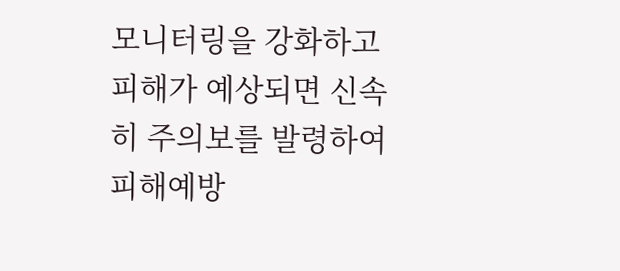모니터링을 강화하고 피해가 예상되면 신속히 주의보를 발령하여 피해예방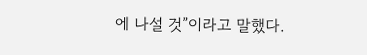에 나설 것”이라고 말했다.